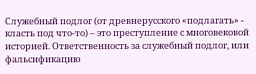Служебный подлог (от древнерусского «подлагать» - класть под что-то) – это преступление с многовековой историей. Ответственность за служебный подлог, или фальсификацию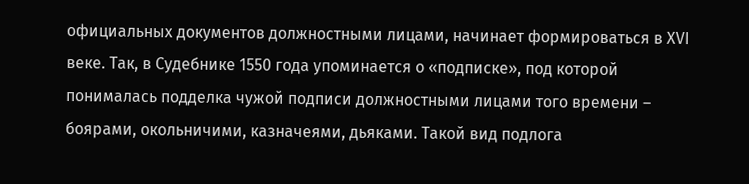официальных документов должностными лицами, начинает формироваться в XVI веке. Так, в Судебнике 1550 года упоминается о «подписке», под которой понималась подделка чужой подписи должностными лицами того времени – боярами, окольничими, казначеями, дьяками. Такой вид подлога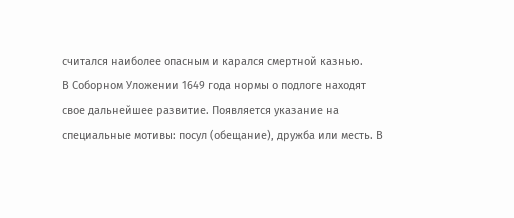считался наиболее опасным и карался смертной казнью.
В Соборном Уложении 1649 года нормы о подлоге находят свое дальнейшее развитие. Появляется указание на специальные мотивы: посул (обещание), дружба или месть. В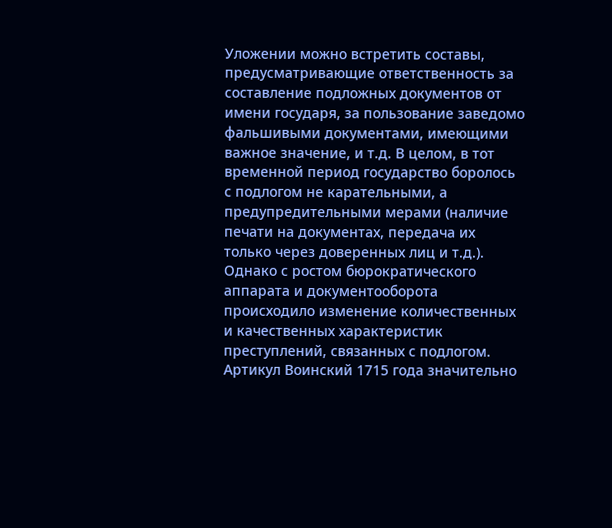Уложении можно встретить составы, предусматривающие ответственность за составление подложных документов от имени государя, за пользование заведомо фальшивыми документами, имеющими важное значение, и т.д. В целом, в тот временной период государство боролось с подлогом не карательными, а предупредительными мерами (наличие печати на документах, передача их только через доверенных лиц и т.д.).
Однако с ростом бюрократического аппарата и документооборота происходило изменение количественных и качественных характеристик преступлений, связанных с подлогом. Артикул Воинский 1715 года значительно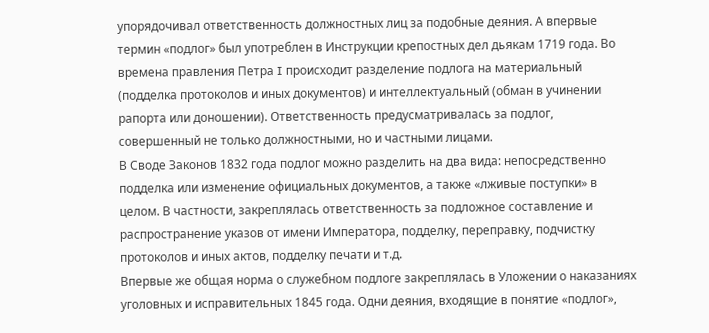упорядочивал ответственность должностных лиц за подобные деяния. А впервые термин «подлог» был употреблен в Инструкции крепостных дел дьякам 1719 года. Во времена правления Петра I происходит разделение подлога на материальный (подделка протоколов и иных документов) и интеллектуальный (обман в учинении рапорта или доношении). Ответственность предусматривалась за подлог, совершенный не только должностными, но и частными лицами.
В Своде Законов 1832 года подлог можно разделить на два вида: непосредственно подделка или изменение официальных документов, а также «лживые поступки» в целом. В частности, закреплялась ответственность за подложное составление и распространение указов от имени Императора, подделку, переправку, подчистку протоколов и иных актов, подделку печати и т.д.
Впервые же общая норма о служебном подлоге закреплялась в Уложении о наказаниях уголовных и исправительных 1845 года. Одни деяния, входящие в понятие «подлог»,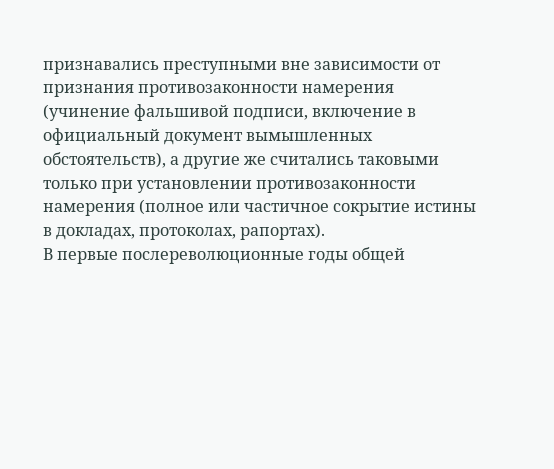признавались преступными вне зависимости от признания противозаконности намерения (учинение фальшивой подписи, включение в официальный документ вымышленных обстоятельств), а другие же считались таковыми только при установлении противозаконности намерения (полное или частичное сокрытие истины в докладах, протоколах, рапортах).
В первые послереволюционные годы общей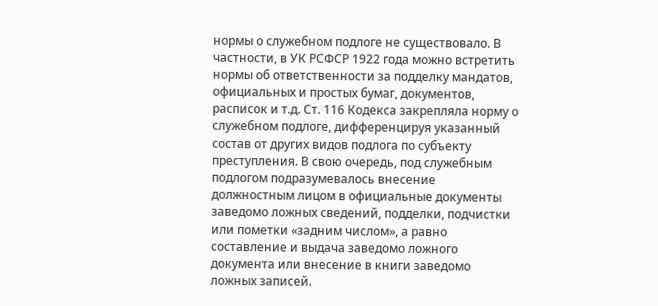нормы о служебном подлоге не существовало. В частности, в УК РСФСР 1922 года можно встретить нормы об ответственности за подделку мандатов, официальных и простых бумаг, документов, расписок и т.д. Ст. 116 Кодекса закрепляла норму о служебном подлоге, дифференцируя указанный состав от других видов подлога по субъекту преступления. В свою очередь, под служебным подлогом подразумевалось внесение должностным лицом в официальные документы заведомо ложных сведений, подделки, подчистки или пометки «задним числом», а равно составление и выдача заведомо ложного документа или внесение в книги заведомо ложных записей.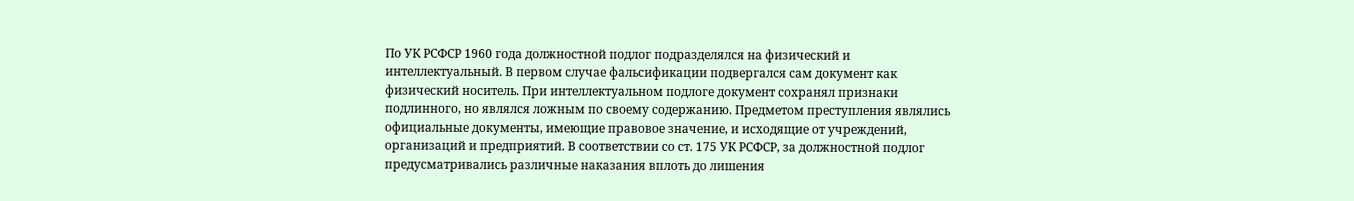По УК РСФСР 1960 года должностной подлог подразделялся на физический и интеллектуальный. В первом случае фальсификации подвергался сам документ как физический носитель. При интеллектуальном подлоге документ сохранял признаки подлинного, но являлся ложным по своему содержанию. Предметом преступления являлись официальные документы, имеющие правовое значение, и исходящие от учреждений, организаций и предприятий. В соответствии со ст. 175 УК РСФСР, за должностной подлог предусматривались различные наказания вплоть до лишения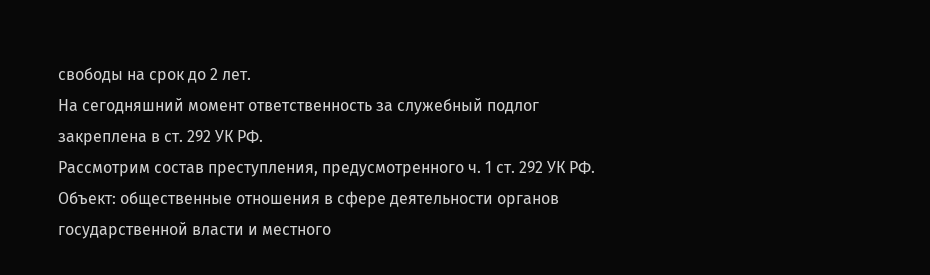свободы на срок до 2 лет.
На сегодняшний момент ответственность за служебный подлог закреплена в ст. 292 УК РФ.
Рассмотрим состав преступления, предусмотренного ч. 1 ст. 292 УК РФ.
Объект: общественные отношения в сфере деятельности органов государственной власти и местного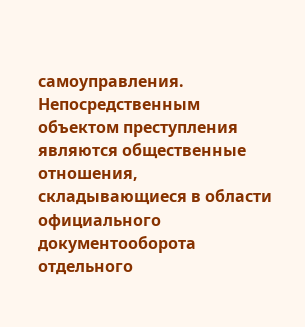самоуправления. Непосредственным объектом преступления являются общественные отношения, складывающиеся в области официального документооборота отдельного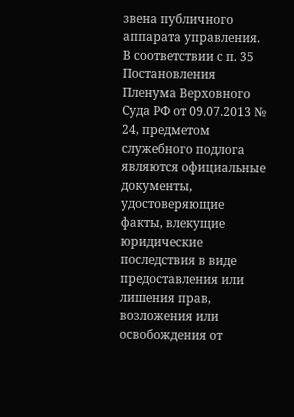звена публичного аппарата управления.
В соответствии с п. 35 Постановления Пленума Верховного Суда РФ от 09.07.2013 № 24, предметом служебного подлога являются официальные документы, удостоверяющие факты, влекущие юридические последствия в виде предоставления или лишения прав, возложения или освобождения от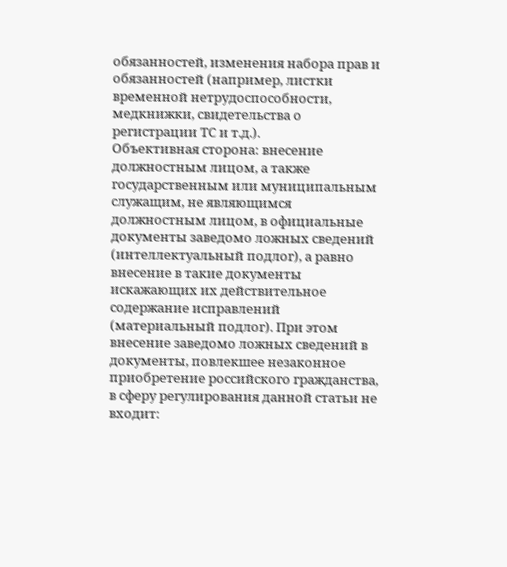обязанностей, изменения набора прав и обязанностей (например, листки временной нетрудоспособности, медкнижки, свидетельства о регистрации ТС и т.д.).
Объективная сторона: внесение должностным лицом, а также государственным или муниципальным служащим, не являющимся должностным лицом, в официальные документы заведомо ложных сведений (интеллектуальный подлог), а равно внесение в такие документы искажающих их действительное содержание исправлений (материальный подлог). При этом внесение заведомо ложных сведений в документы, повлекшее незаконное приобретение российского гражданства, в сферу регулирования данной статьи не входит: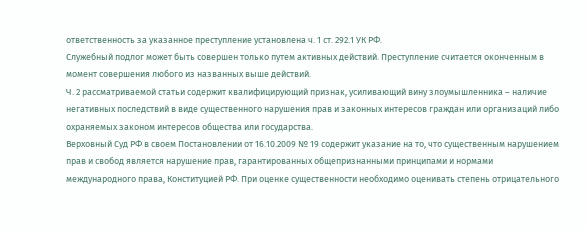ответственность за указанное преступление установлена ч. 1 ст. 292.1 УК РФ.
Служебный подлог может быть совершен только путем активных действий. Преступление считается оконченным в момент совершения любого из названных выше действий.
Ч. 2 рассматриваемой статьи содержит квалифицирующий признак, усиливающий вину злоумышленника – наличие негативных последствий в виде существенного нарушения прав и законных интересов граждан или организаций либо охраняемых законом интересов общества или государства.
Верховный Суд РФ в своем Постановлении от 16.10.2009 № 19 содержит указание на то, что существенным нарушением прав и свобод является нарушение прав, гарантированных общепризнанными принципами и нормами международного права, Конституцией РФ. При оценке существенности необходимо оценивать степень отрицательного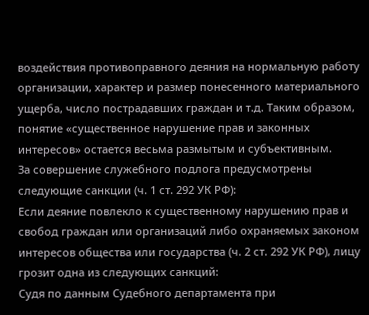воздействия противоправного деяния на нормальную работу организации, характер и размер понесенного материального ущерба, число пострадавших граждан и т.д. Таким образом, понятие «существенное нарушение прав и законных интересов» остается весьма размытым и субъективным.
За совершение служебного подлога предусмотрены следующие санкции (ч. 1 ст. 292 УК РФ):
Если деяние повлекло к существенному нарушению прав и свобод граждан или организаций либо охраняемых законом интересов общества или государства (ч. 2 ст. 292 УК РФ), лицу грозит одна из следующих санкций:
Судя по данным Судебного департамента при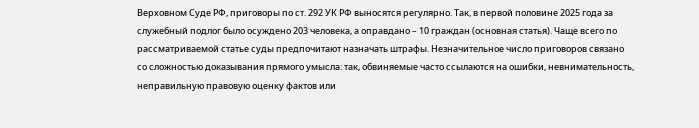Верховном Суде РФ, приговоры по ст. 292 УК РФ выносятся регулярно. Так, в первой половине 2025 года за служебный подлог было осуждено 203 человека, а оправдано – 10 граждан (основная статья). Чаще всего по рассматриваемой статье суды предпочитают назначать штрафы. Незначительное число приговоров связано со сложностью доказывания прямого умысла: так, обвиняемые часто ссылаются на ошибки, невнимательность, неправильную правовую оценку фактов или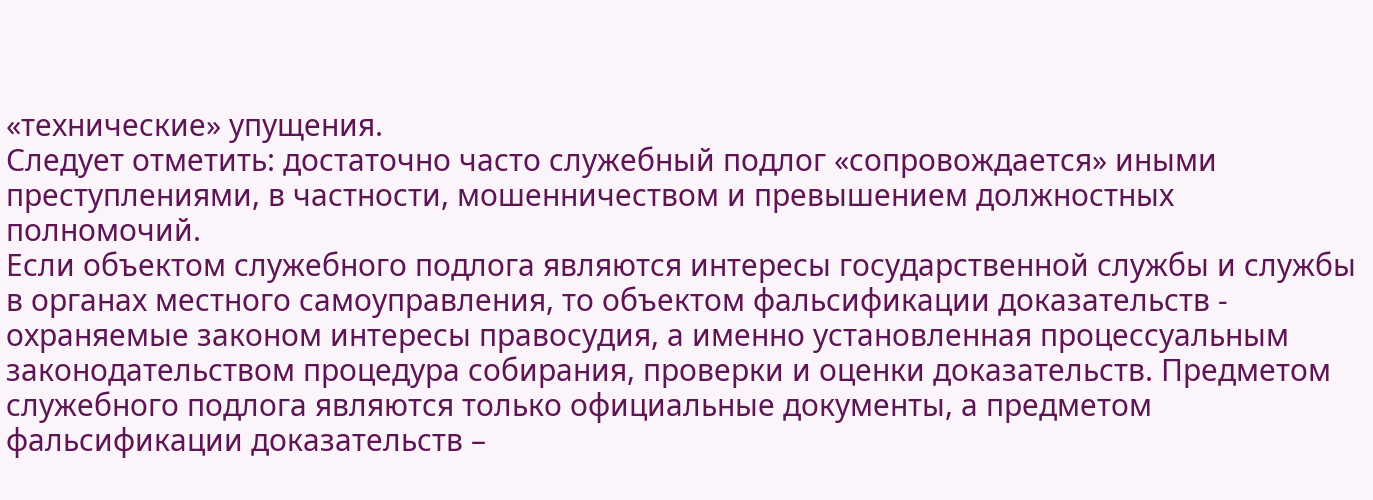«технические» упущения.
Следует отметить: достаточно часто служебный подлог «сопровождается» иными преступлениями, в частности, мошенничеством и превышением должностных полномочий.
Если объектом служебного подлога являются интересы государственной службы и службы в органах местного самоуправления, то объектом фальсификации доказательств - охраняемые законом интересы правосудия, а именно установленная процессуальным законодательством процедура собирания, проверки и оценки доказательств. Предметом служебного подлога являются только официальные документы, а предметом фальсификации доказательств –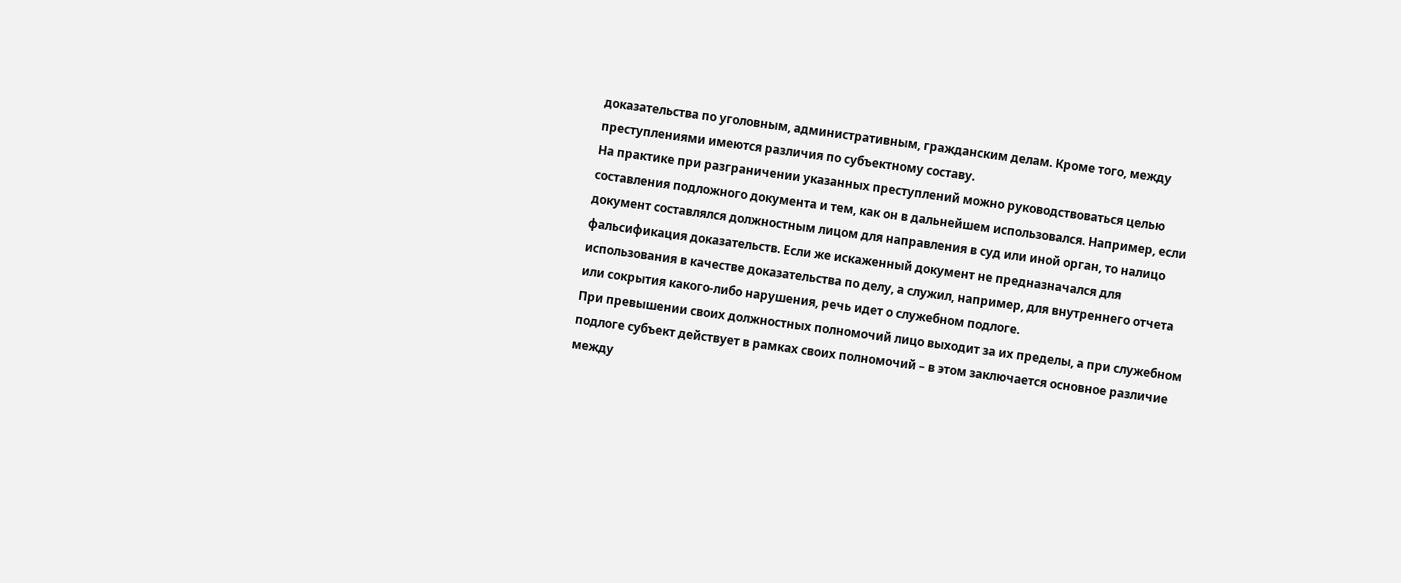доказательства по уголовным, административным, гражданским делам. Кроме того, между преступлениями имеются различия по субъектному составу.
На практике при разграничении указанных преступлений можно руководствоваться целью составления подложного документа и тем, как он в дальнейшем использовался. Например, если документ составлялся должностным лицом для направления в суд или иной орган, то налицо фальсификация доказательств. Если же искаженный документ не предназначался для использования в качестве доказательства по делу, а служил, например, для внутреннего отчета или сокрытия какого-либо нарушения, речь идет о служебном подлоге.
При превышении своих должностных полномочий лицо выходит за их пределы, а при служебном подлоге субъект действует в рамках своих полномочий – в этом заключается основное различие между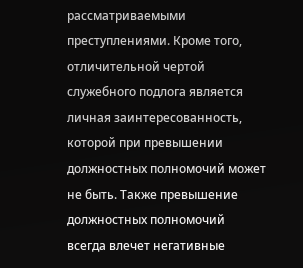рассматриваемыми преступлениями. Кроме того, отличительной чертой служебного подлога является личная заинтересованность, которой при превышении должностных полномочий может не быть. Также превышение должностных полномочий всегда влечет негативные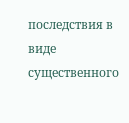последствия в виде существенного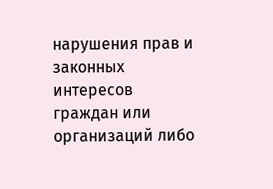нарушения прав и законных интересов граждан или организаций либо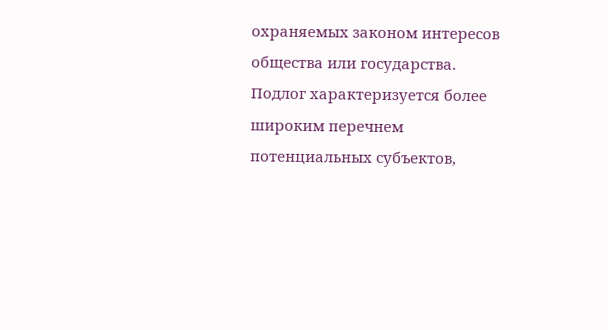охраняемых законом интересов общества или государства.
Подлог характеризуется более широким перечнем потенциальных субъектов,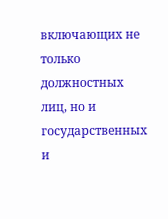включающих не только должностных лиц, но и государственных и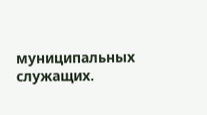муниципальных служащих.